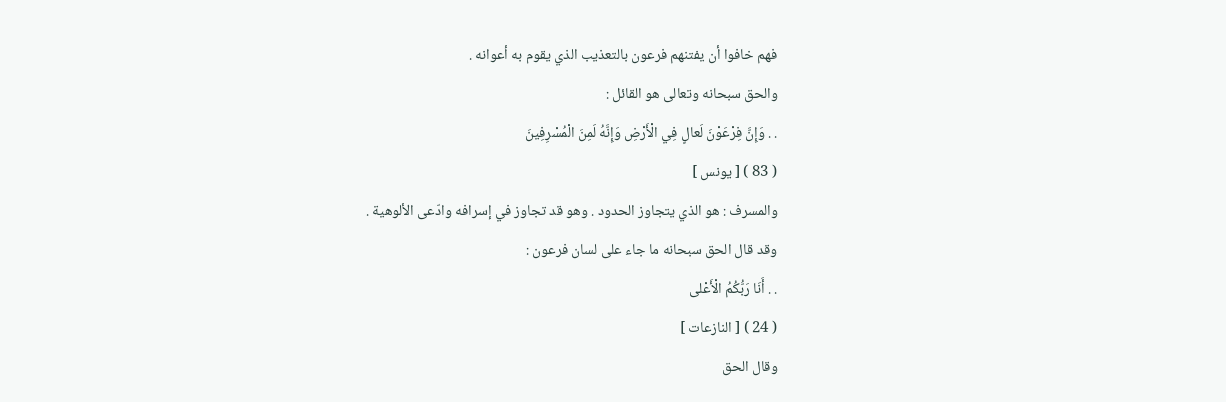فهم خافوا أن يفتنهم فرعون بالتعذيب الذي يقوم به أعوانه .
والحق سبحانه وتعالى هو القائل :
. . وَإِنَّ فِرْعَوْنَ لَعالٍ فِي الْأَرْضِ وَإِنَّهُ لَمِنَ الْمُسْرِفِينَ
( 83 ) [ يونس ]
والمسرف : هو الذي يتجاوز الحدود . وهو قد تجاوز في إسرافه وادّعى الألوهية .
وقد قال الحق سبحانه ما جاء على لسان فرعون :
. . أَنَا رَبُّكُمُ الْأَعْلى
( 24 ) [ النازعات ]
وقال الحق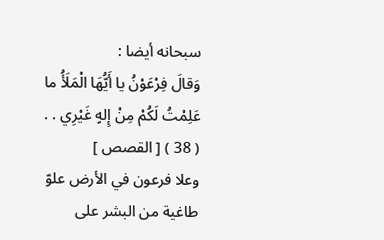سبحانه أيضا :
وَقالَ فِرْعَوْنُ يا أَيُّهَا الْمَلَأُ ما عَلِمْتُ لَكُمْ مِنْ إِلهٍ غَيْرِي . .
( 38 ) [ القصص ]
وعلا فرعون في الأرض علوّ طاغية من البشر على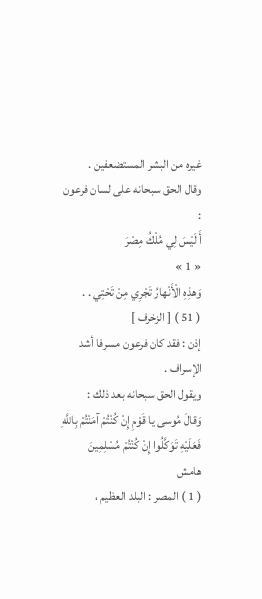غيره من البشر المستضعفين .
وقال الحق سبحانه على لسان فرعون :
أَ لَيْسَ لِي مُلْكُ مِصْرَ
« 1 »
وَهذِهِ الْأَنْهارُ تَجْرِي مِنْ تَحْتِي . .
( 51 ) [ الزخرف ]
إذن : فقد كان فرعون مسرفا أشد الإسراف .
ويقول الحق سبحانه بعد ذلك :
وَقالَ مُوسى يا قَوْمِ إِنْ كُنْتُمْ آمَنْتُمْ بِاللَّهِ فَعَلَيْهِ تَوَكَّلُوا إِنْ كُنْتُمْ مُسْلِمِينَ
هامش
( 1 ) المصر : البلد العظيم ،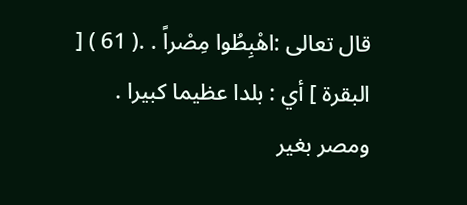قال تعالى :اهْبِطُوا مِصْراً . .( 61 ) [ البقرة ] أي : بلدا عظيما كبيرا .
ومصر بغير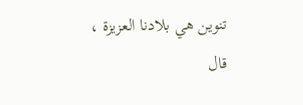تنوين هي بلادنا العزيزة ، قال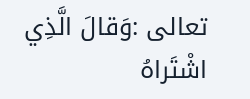تعالى :وَقالَ الَّذِي اشْتَراهُ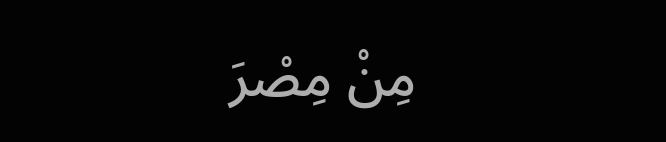مِنْ مِصْرَ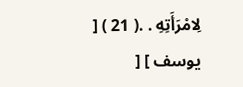لِامْرَأَتِهِ . .( 21 ) [ يوسف ] [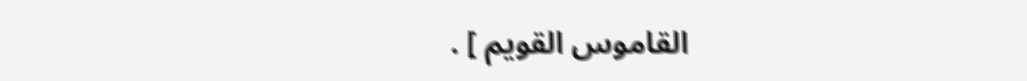القاموس القويم ] .